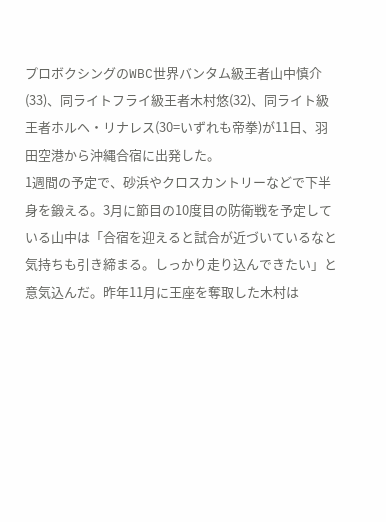プロボクシングのWBC世界バンタム級王者山中慎介(33)、同ライトフライ級王者木村悠(32)、同ライト級王者ホルヘ・リナレス(30=いずれも帝拳)が11日、羽田空港から沖縄合宿に出発した。
1週間の予定で、砂浜やクロスカントリーなどで下半身を鍛える。3月に節目の10度目の防衛戦を予定している山中は「合宿を迎えると試合が近づいているなと気持ちも引き締まる。しっかり走り込んできたい」と意気込んだ。昨年11月に王座を奪取した木村は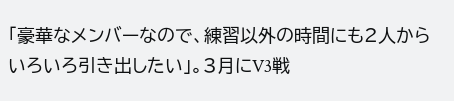「豪華なメンバーなので、練習以外の時間にも2人からいろいろ引き出したい」。3月にV3戦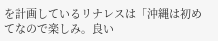を計画しているリナレスは「沖縄は初めてなので楽しみ。良い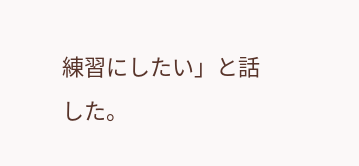練習にしたい」と話した。